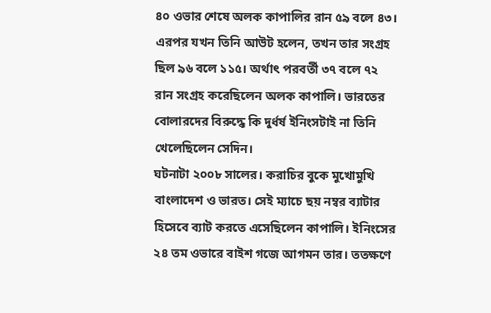৪০ ওভার শেষে অলক কাপালির রান ৫৯ বলে ৪৩। এরপর যখন তিনি আউট হলেন, তখন তার সংগ্রহ ছিল ৯৬ বলে ১১৫। অর্থাৎ পরবর্তী ৩৭ বলে ৭২ রান সংগ্রহ করেছিলেন অলক কাপালি। ভারতের বোলারদের বিরুদ্ধে কি দুর্ধর্ষ ইনিংসটাই না তিনি খেলেছিলেন সেদিন।
ঘটনাটা ২০০৮ সালের। করাচির বুকে মুখোমুখি বাংলাদেশ ও ভারত। সেই ম্যাচে ছয় নম্বর ব্যাটার হিসেবে ব্যাট করতে এসেছিলেন কাপালি। ইনিংসের ২৪ তম ওভারে বাইশ গজে আগমন তার। ততক্ষণে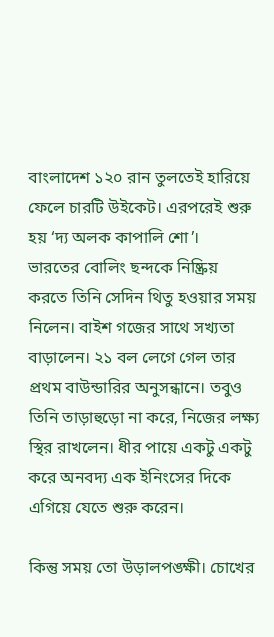বাংলাদেশ ১২০ রান তুলতেই হারিয়ে ফেলে চারটি উইকেট। এরপরেই শুরু হয় ‘দ্য অলক কাপালি শো’।
ভারতের বোলিং ছন্দকে নিষ্ক্রিয় করতে তিনি সেদিন থিতু হওয়ার সময় নিলেন। বাইশ গজের সাথে সখ্যতা বাড়ালেন। ২১ বল লেগে গেল তার প্রথম বাউন্ডারির অনুসন্ধানে। তবুও তিনি তাড়াহুড়ো না করে, নিজের লক্ষ্য স্থির রাখলেন। ধীর পায়ে একটু একটু করে অনবদ্য এক ইনিংসের দিকে এগিয়ে যেতে শুরু করেন।

কিন্তু সময় তো উড়ালপঙ্ক্ষী। চোখের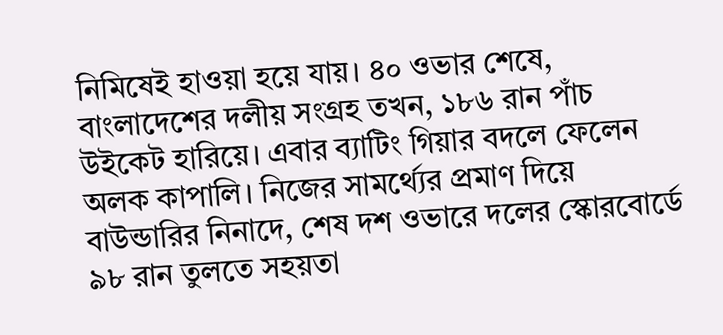নিমিষেই হাওয়া হয়ে যায়। ৪০ ওভার শেষে, বাংলাদেশের দলীয় সংগ্রহ তখন, ১৮৬ রান পাঁচ উইকেট হারিয়ে। এবার ব্যাটিং গিয়ার বদলে ফেলেন অলক কাপালি। নিজের সামর্থ্যের প্রমাণ দিয়ে বাউন্ডারির নিনাদে, শেষ দশ ওভারে দলের স্কোরবোর্ডে ৯৮ রান তুলতে সহয়তা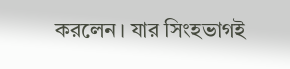করলেন। যার সিংহভাগই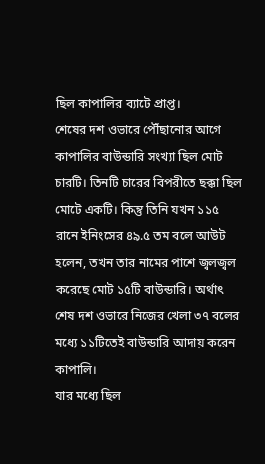ছিল কাপালির ব্যাটে প্রাপ্ত।
শেষের দশ ওভারে পৌঁছানোর আগে কাপালির বাউন্ডারি সংখ্যা ছিল মোট চারটি। তিনটি চারের বিপরীতে ছক্কা ছিল মোটে একটি। কিন্তু তিনি যখন ১১৫ রানে ইনিংসের ৪৯.৫ তম বলে আউট হলেন, তখন তার নামের পাশে জ্বলজ্বল করেছে মোট ১৫টি বাউন্ডারি। অর্থাৎ শেষ দশ ওভারে নিজের খেলা ৩৭ বলের মধ্যে ১১টিতেই বাউন্ডারি আদায় করেন কাপালি।
যার মধ্যে ছিল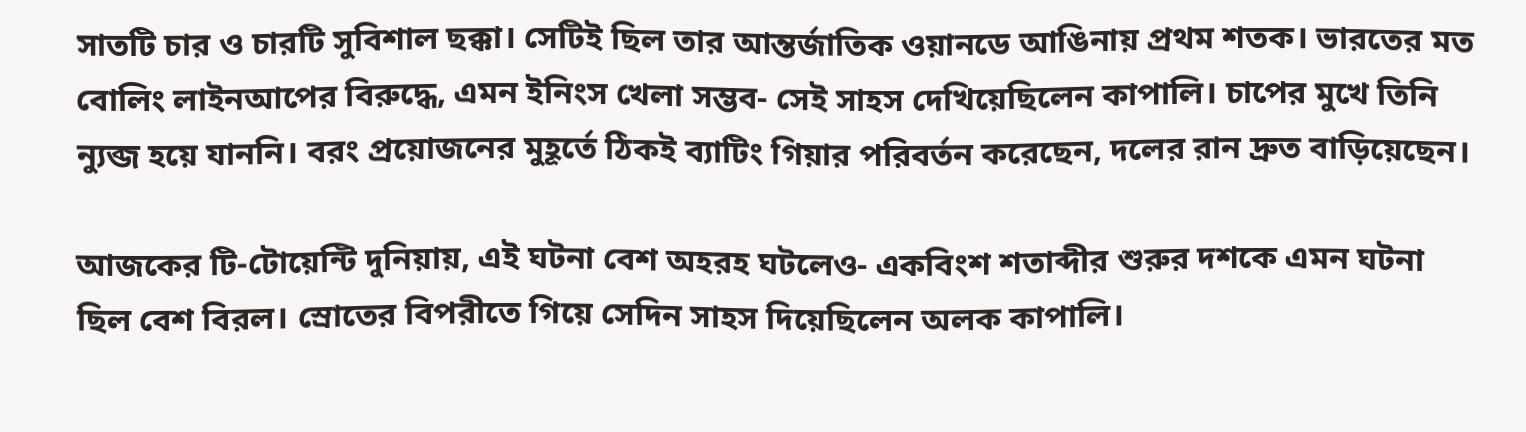সাতটি চার ও চারটি সুবিশাল ছক্কা। সেটিই ছিল তার আন্তর্জাতিক ওয়ানডে আঙিনায় প্রথম শতক। ভারতের মত বোলিং লাইনআপের বিরুদ্ধে, এমন ইনিংস খেলা সম্ভব- সেই সাহস দেখিয়েছিলেন কাপালি। চাপের মুখে তিনি ন্যুব্জ হয়ে যাননি। বরং প্রয়োজনের মুহূর্তে ঠিকই ব্যাটিং গিয়ার পরিবর্তন করেছেন, দলের রান দ্রুত বাড়িয়েছেন।

আজকের টি-টোয়েন্টি দুনিয়ায়, এই ঘটনা বেশ অহরহ ঘটলেও- একবিংশ শতাব্দীর শুরুর দশকে এমন ঘটনা ছিল বেশ বিরল। স্রোতের বিপরীতে গিয়ে সেদিন সাহস দিয়েছিলেন অলক কাপালি।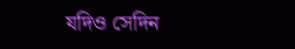যদিও সেদিন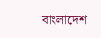বাংলাদেশ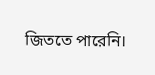জিততে পারেনি।